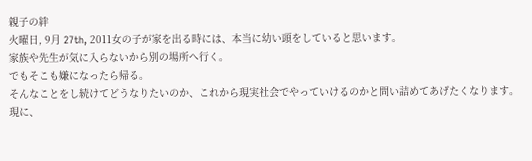親子の絆
火曜日, 9月 27th, 2011女の子が家を出る時には、本当に幼い頭をしていると思います。
家族や先生が気に入らないから別の場所へ行く。
でもそこも嫌になったら帰る。
そんなことをし続けてどうなりたいのか、これから現実社会でやっていけるのかと問い詰めてあげたくなります。
現に、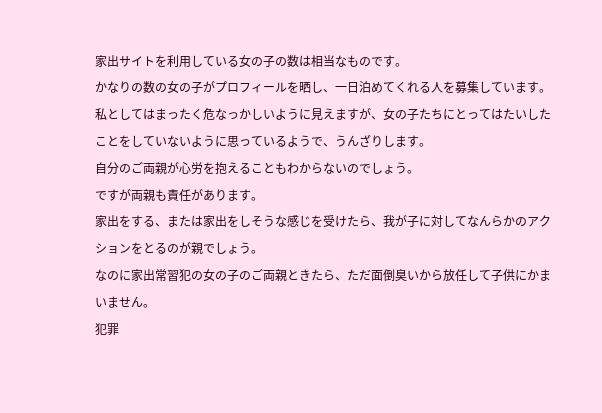家出サイトを利用している女の子の数は相当なものです。
かなりの数の女の子がプロフィールを晒し、一日泊めてくれる人を募集しています。
私としてはまったく危なっかしいように見えますが、女の子たちにとってはたいしたことをしていないように思っているようで、うんざりします。
自分のご両親が心労を抱えることもわからないのでしょう。
ですが両親も責任があります。
家出をする、または家出をしそうな感じを受けたら、我が子に対してなんらかのアクションをとるのが親でしょう。
なのに家出常習犯の女の子のご両親ときたら、ただ面倒臭いから放任して子供にかまいません。
犯罪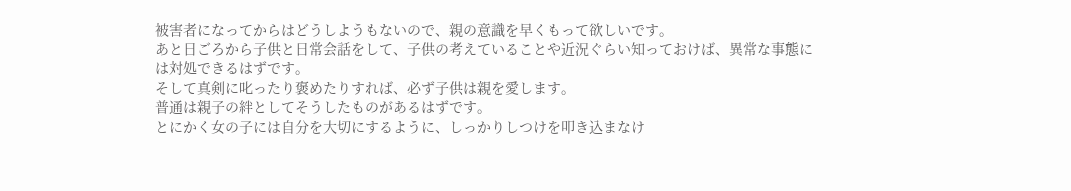被害者になってからはどうしようもないので、親の意識を早くもって欲しいです。
あと日ごろから子供と日常会話をして、子供の考えていることや近況ぐらい知っておけば、異常な事態には対処できるはずです。
そして真剣に叱ったり褒めたりすれば、必ず子供は親を愛します。
普通は親子の絆としてそうしたものがあるはずです。
とにかく女の子には自分を大切にするように、しっかりしつけを叩き込まなけ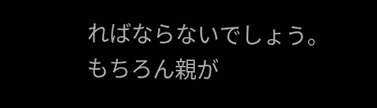ればならないでしょう。
もちろん親が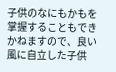子供のなにもかもを掌握することもできかねますので、良い風に自立した子供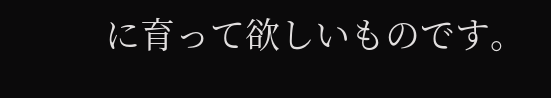に育って欲しいものです。